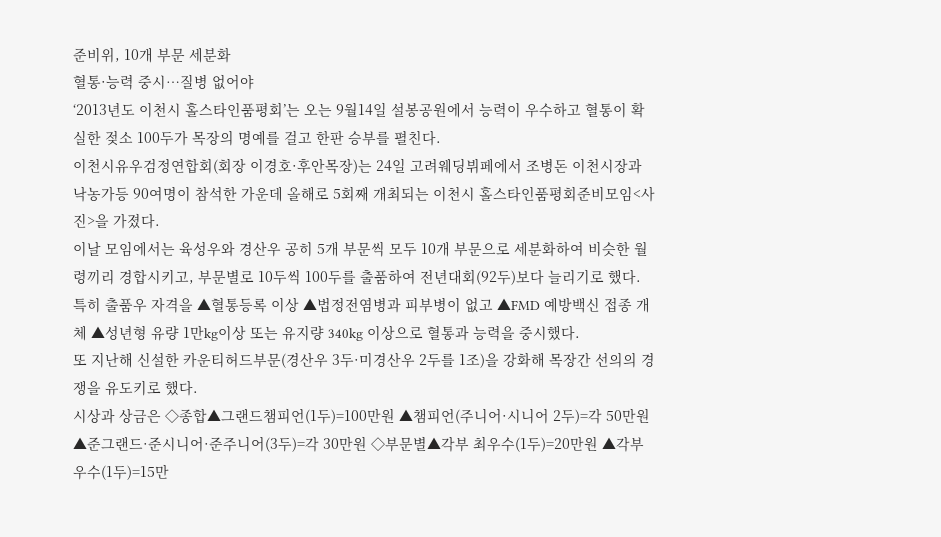준비위, 10개 부문 세분화
혈통·능력 중시…질병 없어야
‘2013년도 이천시 홀스타인품평회’는 오는 9월14일 설봉공원에서 능력이 우수하고 혈통이 확실한 젖소 100두가 목장의 명예를 걸고 한판 승부를 펼친다.
이천시유우검정연합회(회장 이경호·후안목장)는 24일 고려웨딩뷔페에서 조병돈 이천시장과 낙농가등 90여명이 참석한 가운데 올해로 5회째 개최되는 이천시 홀스타인품평회준비모임<사진>을 가졌다.
이날 모임에서는 육성우와 경산우 공히 5개 부문씩 모두 10개 부문으로 세분화하여 비슷한 월령끼리 경합시키고, 부문별로 10두씩 100두를 출품하여 전년대회(92두)보다 늘리기로 했다.
특히 출품우 자격을 ▲혈통등록 이상 ▲법정전염병과 피부병이 없고 ▲FMD 예방백신 접종 개체 ▲성년형 유량 1만kg이상 또는 유지량 340kg 이상으로 혈통과 능력을 중시했다.
또 지난해 신설한 카운티허드부문(경산우 3두·미경산우 2두를 1조)을 강화해 목장간 선의의 경쟁을 유도키로 했다.
시상과 상금은 ◇종합▲그랜드챔피언(1두)=100만원 ▲챔피언(주니어·시니어 2두)=각 50만원 ▲준그랜드·준시니어·준주니어(3두)=각 30만원 ◇부문별▲각부 최우수(1두)=20만원 ▲각부 우수(1두)=15만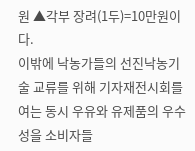원 ▲각부 장려(1두)=10만원이다.
이밖에 낙농가들의 선진낙농기술 교류를 위해 기자재전시회를 여는 동시 우유와 유제품의 우수성을 소비자들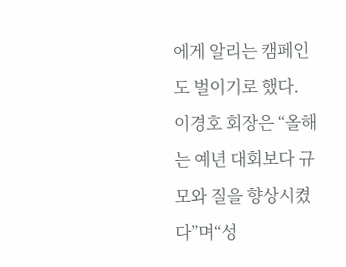에게 알리는 캠페인도 벌이기로 했다.
이경호 회장은 “올해는 예년 대회보다 규모와 질을 향상시켰다”며“성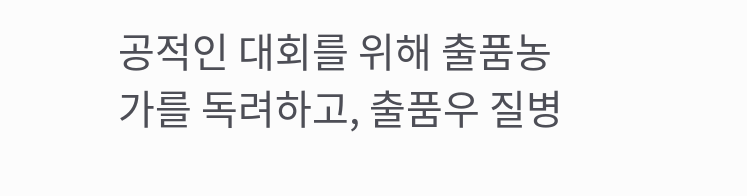공적인 대회를 위해 출품농가를 독려하고, 출품우 질병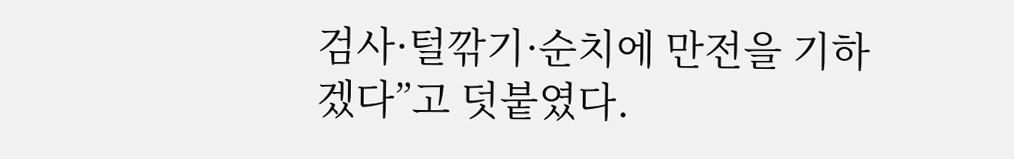검사·털깎기·순치에 만전을 기하겠다”고 덧붙였다.